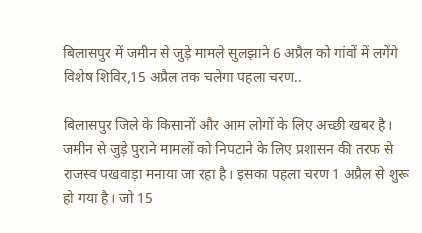बिलासपुर में जमीन से जुड़े मामले सुलझाने 6 अप्रैल को गांवों में लगेंगे विशेष शिविर,15 अप्रैल तक चलेगा पहला चरण..

बिलासपुर जिले के किसानों और आम लोगों के लिए अच्छी खबर है। जमीन से जुड़े पुराने मामलों को निपटाने के लिए प्रशासन की तरफ से राजस्व पखवाड़ा मनाया जा रहा है। इसका पहला चरण 1 अप्रैल से शुरू हो गया है। जो 15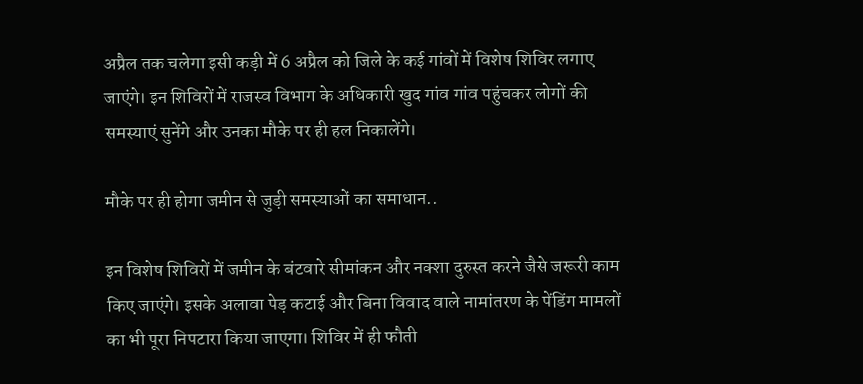अप्रैल तक चलेगा इसी कड़ी में 6 अप्रैल को जिले के कई गांवों में विशेष शिविर लगाए जाएंगे। इन शिविरों में राजस्व विभाग के अधिकारी खुद गांव गांव पहुंचकर लोगों की समस्याएं सुनेंगे और उनका मौके पर ही हल निकालेंगे।

मौके पर ही होगा जमीन से जुड़ी समस्याओं का समाधान..

इन विशेष शिविरों में जमीन के बंटवारे सीमांकन और नक्शा दुरुस्त करने जैसे जरूरी काम किए जाएंगे। इसके अलावा पेड़ कटाई और बिना विवाद वाले नामांतरण के पेंडिंग मामलों का भी पूरा निपटारा किया जाएगा। शिविर में ही फौती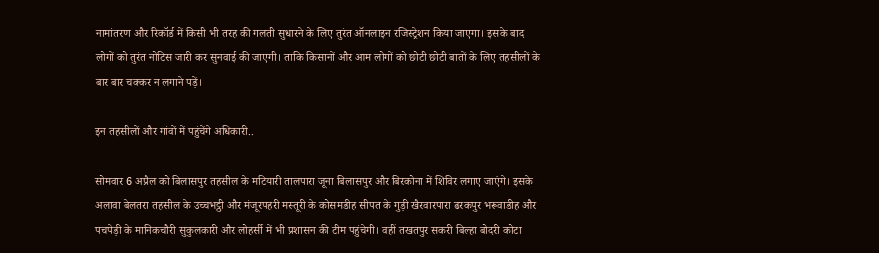नामांतरण और रिकॉर्ड में किसी भी तरह की गलती सुधारने के लिए तुरंत ऑनलाइन रजिस्ट्रेशन किया जाएगा। इसके बाद लोगों को तुरंत नोटिस जारी कर सुनवाई की जाएगी। ताकि किसानों और आम लोगों को छोटी छोटी बातों के लिए तहसीलों के बार बार चक्कर न लगाने पड़ें।

इन तहसीलों और गांवों में पहुंचेंगे अधिकारी..

सोमवार 6 अप्रैल को बिलासपुर तहसील के मटियारी तालपारा जूना बिलासपुर और बिरकोना में शिविर लगाए जाएंगे। इसके अलावा बेलतरा तहसील के उच्चभट्ठी और मंजूरपहरी मस्तूरी के कोसमडीह सीपत के गुड़ी खैरवारपारा ढरकपुर भरूवाडीह और पचपेड़ी के मानिकचौरी सुकुलकारी और लोहर्सी में भी प्रशासन की टीम पहुंचेगी। वहीं तखतपुर सकरी बिल्हा बोदरी कोटा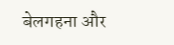बेलगहना और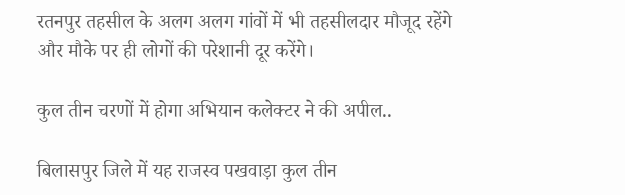रतनपुर तहसील के अलग अलग गांवों में भी तहसीलदार मौजूद रहेंगे और मौके पर ही लोगों की परेशानी दूर करेंगे।

कुल तीन चरणों में होगा अभियान कलेक्टर ने की अपील..

बिलासपुर जिले में यह राजस्व पखवाड़ा कुल तीन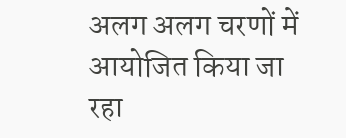अलग अलग चरणों में आयोजित किया जा रहा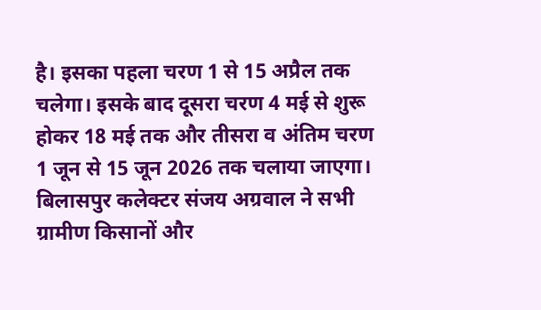है। इसका पहला चरण 1 से 15 अप्रैल तक चलेगा। इसके बाद दूसरा चरण 4 मई से शुरू होकर 18 मई तक और तीसरा व अंतिम चरण 1 जून से 15 जून 2026 तक चलाया जाएगा। बिलासपुर कलेक्टर संजय अग्रवाल ने सभी ग्रामीण किसानों और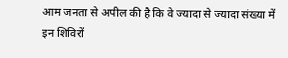आम जनता से अपील की है कि वे ज्यादा से ज्यादा संख्या में इन शिविरों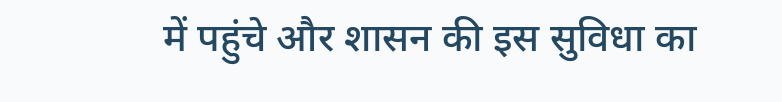में पहुंचे और शासन की इस सुविधा का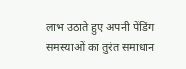लाभ उठाते हुए अपनी पेंडिंग समस्याओं का तुरंत समाधान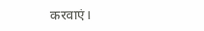करवाएं।